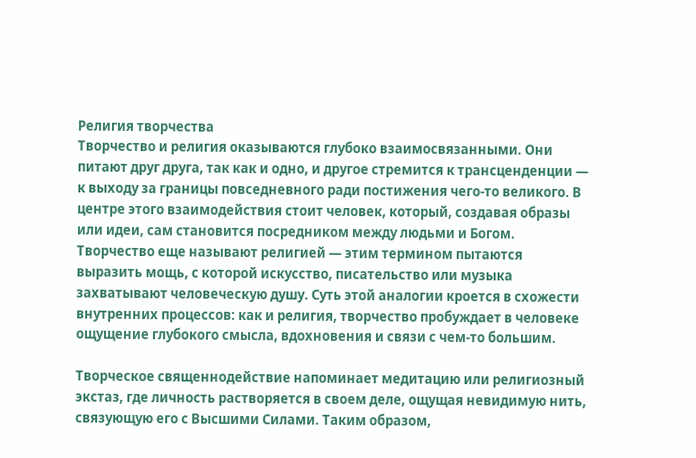Религия творчества
Творчество и религия оказываются глубоко взаимосвязанными. Они питают друг друга, так как и одно, и другое стремится к трансценденции — к выходу за границы повседневного ради постижения чего-то великого. В центре этого взаимодействия стоит человек, который, создавая образы или идеи, сам становится посредником между людьми и Богом. Творчество еще называют религией — этим термином пытаются выразить мощь, с которой искусство, писательство или музыка захватывают человеческую душу. Суть этой аналогии кроется в схожести внутренних процессов: как и религия, творчество пробуждает в человеке ощущение глубокого смысла, вдохновения и связи с чем-то большим.

Творческое священнодействие напоминает медитацию или религиозный экстаз, где личность растворяется в своем деле, ощущая невидимую нить, связующую его с Высшими Силами. Таким образом,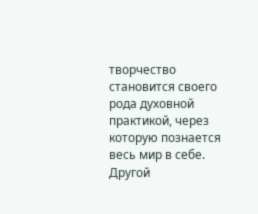творчество становится своего рода духовной практикой, через которую познается весь мир в себе. Другой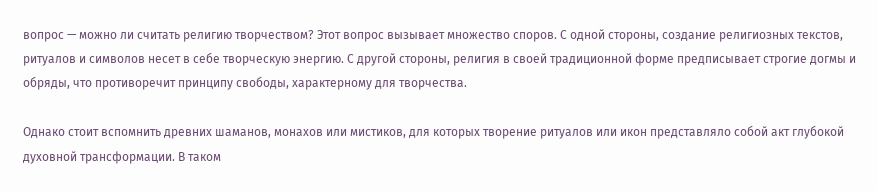вопрос — можно ли считать религию творчеством? Этот вопрос вызывает множество споров. С одной стороны, создание религиозных текстов, ритуалов и символов несет в себе творческую энергию. С другой стороны, религия в своей традиционной форме предписывает строгие догмы и обряды, что противоречит принципу свободы, характерному для творчества.

Однако стоит вспомнить древних шаманов, монахов или мистиков, для которых творение ритуалов или икон представляло собой акт глубокой духовной трансформации. В таком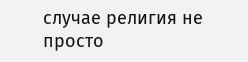случае религия не просто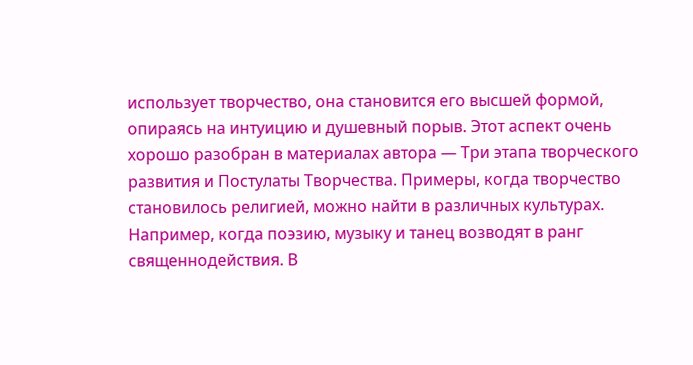использует творчество, она становится его высшей формой, опираясь на интуицию и душевный порыв. Этот аспект очень хорошо разобран в материалах автора — Три этапа творческого развития и Постулаты Творчества. Примеры, когда творчество становилось религией, можно найти в различных культурах. Например, когда поэзию, музыку и танец возводят в ранг священнодействия. В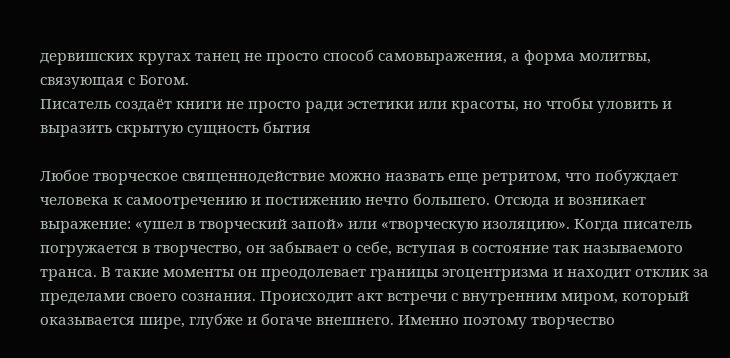дервишских кругах танец не просто способ самовыражения, а форма молитвы, связующая с Богом.
Писатель создаёт книги не просто ради эстетики или красоты, но чтобы уловить и выразить скрытую сущность бытия

Любое творческое священнодействие можно назвать еще ретритом, что побуждает человека к самоотречению и постижению нечто большего. Отсюда и возникает выражение: «ушел в творческий запой» или «творческую изоляцию». Когда писатель погружается в творчество, он забывает о себе, вступая в состояние так называемого транса. В такие моменты он преодолевает границы эгоцентризма и находит отклик за пределами своего сознания. Происходит акт встречи с внутренним миром, который оказывается шире, глубже и богаче внешнего. Именно поэтому творчество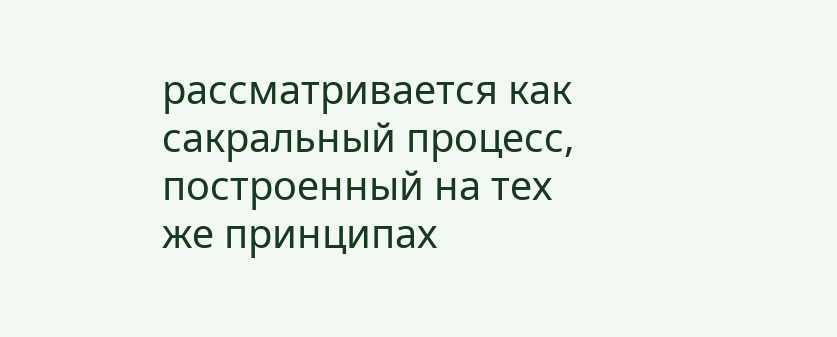рассматривается как сакральный процесс, построенный на тех же принципах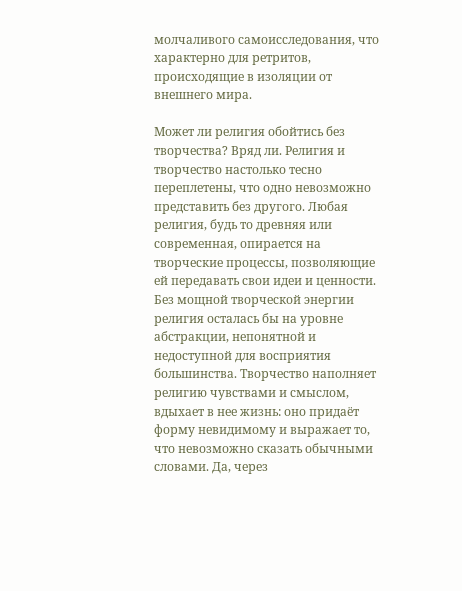молчаливого самоисследования, что характерно для ретритов, происходящие в изоляции от внешнего мира.

Может ли религия обойтись без творчества? Вряд ли. Религия и творчество настолько тесно переплетены, что одно невозможно представить без другого. Любая религия, будь то древняя или современная, опирается на творческие процессы, позволяющие ей передавать свои идеи и ценности. Без мощной творческой энергии религия осталась бы на уровне абстракции, непонятной и недоступной для восприятия большинства. Творчество наполняет религию чувствами и смыслом, вдыхает в нее жизнь: оно придаёт форму невидимому и выражает то, что невозможно сказать обычными словами. Да, через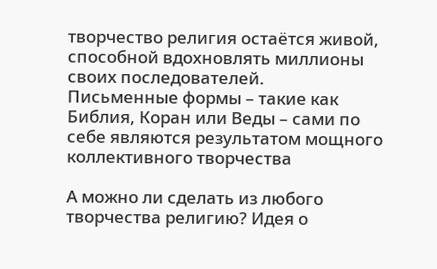творчество религия остаётся живой, способной вдохновлять миллионы своих последователей.
Письменные формы – такие как Библия, Коран или Веды – сами по себе являются результатом мощного коллективного творчества

А можно ли сделать из любого творчества религию? Идея о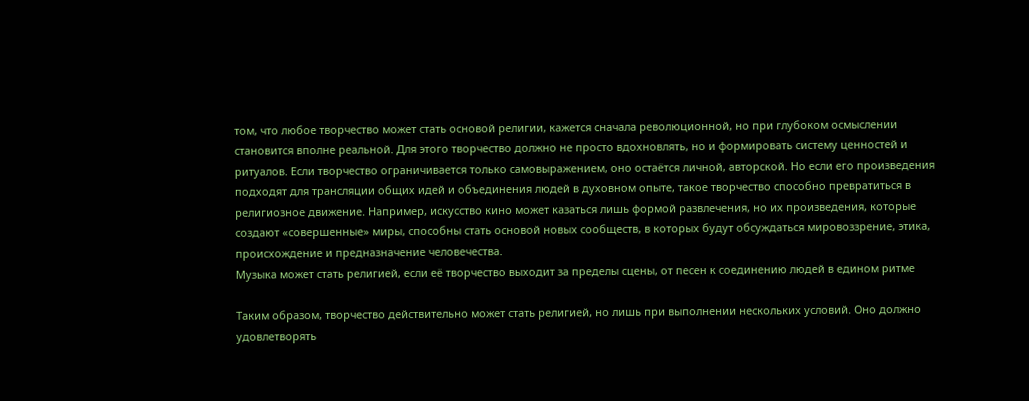том, что любое творчество может стать основой религии, кажется сначала революционной, но при глубоком осмыслении становится вполне реальной. Для этого творчество должно не просто вдохновлять, но и формировать систему ценностей и ритуалов. Если творчество ограничивается только самовыражением, оно остаётся личной, авторской. Но если его произведения подходят для трансляции общих идей и объединения людей в духовном опыте, такое творчество способно превратиться в религиозное движение. Например, искусство кино может казаться лишь формой развлечения, но их произведения, которые создают «совершенные» миры, способны стать основой новых сообществ, в которых будут обсуждаться мировоззрение, этика, происхождение и предназначение человечества.
Музыка может стать религией, если её творчество выходит за пределы сцены, от песен к соединению людей в едином ритме

Таким образом, творчество действительно может стать религией, но лишь при выполнении нескольких условий. Оно должно удовлетворять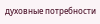духовные потребности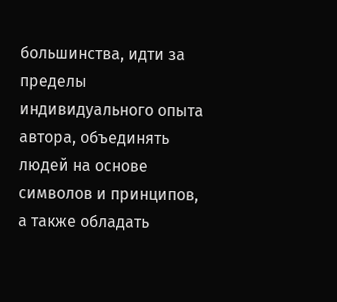большинства, идти за пределы индивидуального опыта автора, объединять людей на основе символов и принципов, а также обладать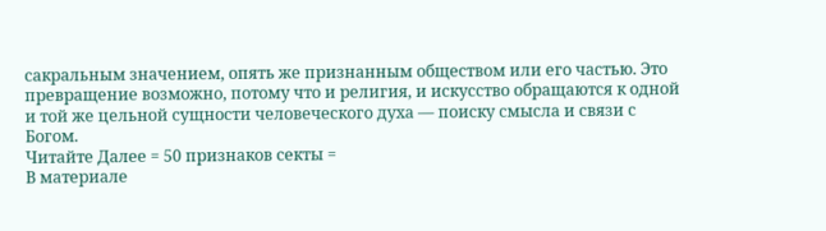сакральным значением, опять же признанным обществом или его частью. Это превращение возможно, потому что и религия, и искусство обращаются к одной и той же цельной сущности человеческого духа — поиску смысла и связи с Богом.
Читайте Далее = 50 признаков секты =
В материале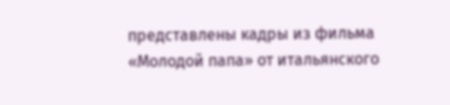представлены кадры из фильма «Молодой папа» от итальянского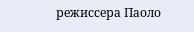режиссера Паоло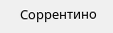Соррентино